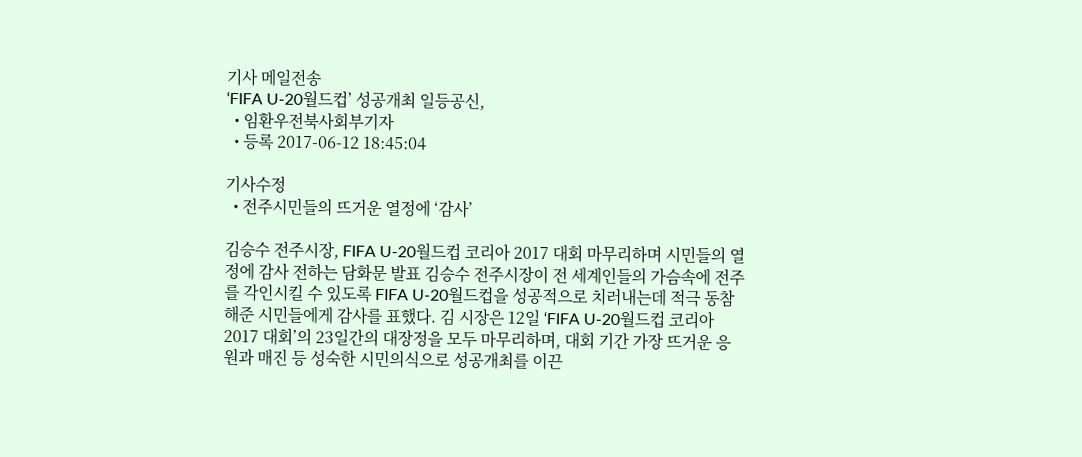기사 메일전송
‘FIFA U-20월드컵’ 성공개최 일등공신,
  • 임환우전북사회부기자
  • 등록 2017-06-12 18:45:04

기사수정
  • 전주시민들의 뜨거운 열정에 ‘감사’

김승수 전주시장, FIFA U-20월드컵 코리아 2017 대회 마무리하며 시민들의 열정에 감사 전하는 담화문 발표 김승수 전주시장이 전 세계인들의 가슴속에 전주를 각인시킬 수 있도록 FIFA U-20월드컵을 성공적으로 치러내는데 적극 동참해준 시민들에게 감사를 표했다. 김 시장은 12일 ‘FIFA U-20월드컵 코리아 2017 대회’의 23일간의 대장정을 모두 마무리하며, 대회 기간 가장 뜨거운 응원과 매진 등 성숙한 시민의식으로 성공개최를 이끈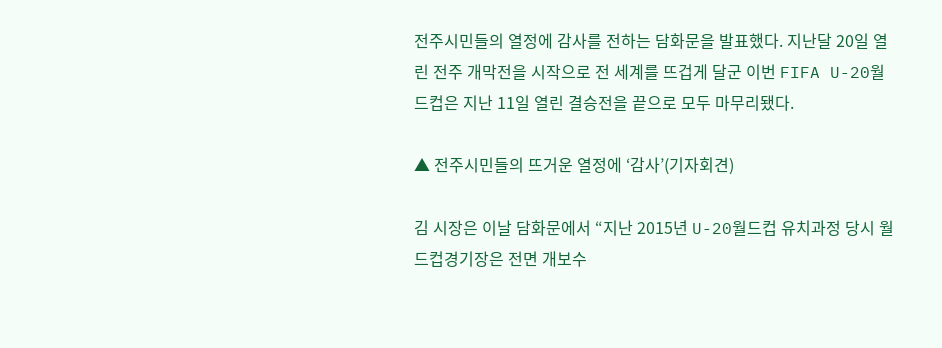전주시민들의 열정에 감사를 전하는 담화문을 발표했다. 지난달 20일 열린 전주 개막전을 시작으로 전 세계를 뜨겁게 달군 이번 FIFA U-20월드컵은 지난 11일 열린 결승전을 끝으로 모두 마무리됐다.

▲ 전주시민들의 뜨거운 열정에 ‘감사’(기자회견)

김 시장은 이날 담화문에서 “지난 2015년 U-20월드컵 유치과정 당시 월드컵경기장은 전면 개보수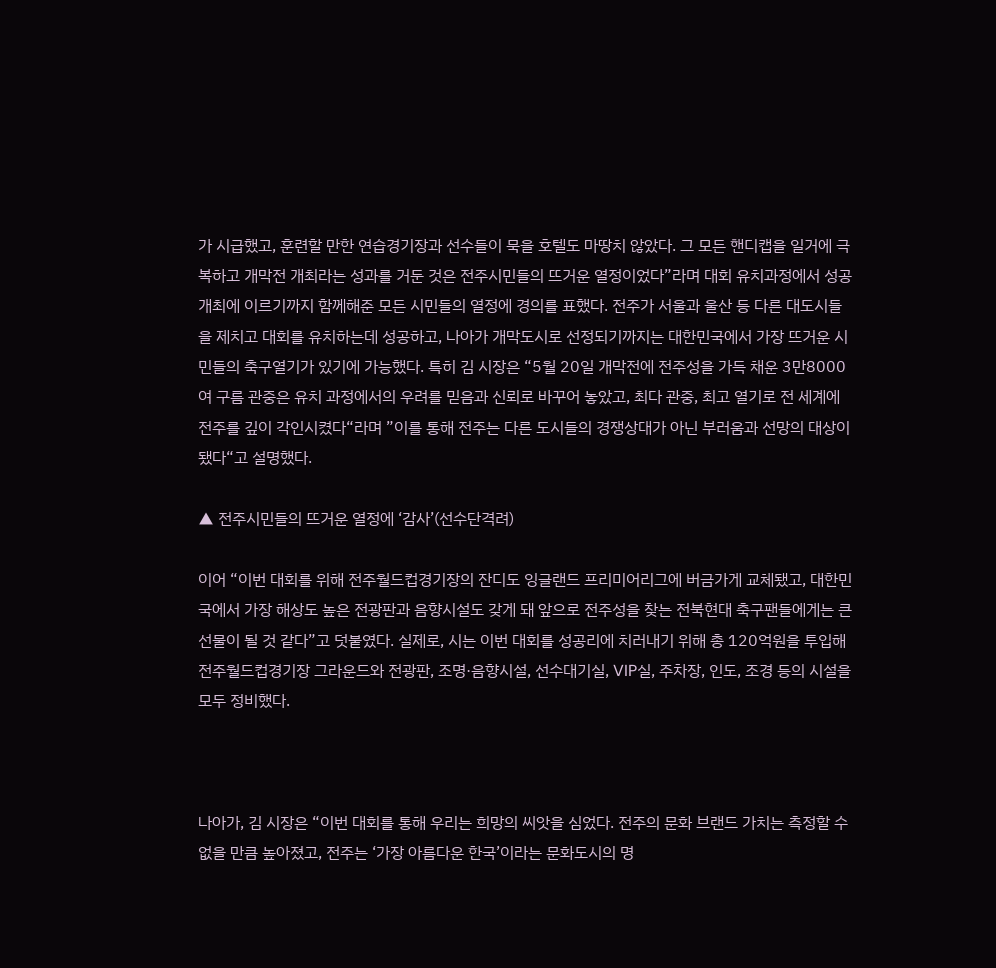가 시급했고, 훈련할 만한 연습경기장과 선수들이 묵을 호텔도 마땅치 않았다. 그 모든 핸디캡을 일거에 극복하고 개막전 개최라는 성과를 거둔 것은 전주시민들의 뜨거운 열정이었다”라며 대회 유치과정에서 성공 개최에 이르기까지 함께해준 모든 시민들의 열정에 경의를 표했다. 전주가 서울과 울산 등 다른 대도시들을 제치고 대회를 유치하는데 성공하고, 나아가 개막도시로 선정되기까지는 대한민국에서 가장 뜨거운 시민들의 축구열기가 있기에 가능했다. 특히 김 시장은 “5월 20일 개막전에 전주성을 가득 채운 3만8000여 구름 관중은 유치 과정에서의 우려를 믿음과 신뢰로 바꾸어 놓았고, 최다 관중, 최고 열기로 전 세계에 전주를 깊이 각인시켰다“라며 ”이를 통해 전주는 다른 도시들의 경쟁상대가 아닌 부러움과 선망의 대상이 됐다“고 설명했다.

▲ 전주시민들의 뜨거운 열정에 ‘감사’(선수단격려)

이어 “이번 대회를 위해 전주월드컵경기장의 잔디도 잉글랜드 프리미어리그에 버금가게 교체됐고, 대한민국에서 가장 해상도 높은 전광판과 음향시설도 갖게 돼 앞으로 전주성을 찾는 전북현대 축구팬들에게는 큰 선물이 될 것 같다”고 덧붙였다. 실제로, 시는 이번 대회를 성공리에 치러내기 위해 총 120억원을 투입해 전주월드컵경기장 그라운드와 전광판, 조명·음향시설, 선수대기실, VIP실, 주차장, 인도, 조경 등의 시설을 모두 정비했다.



나아가, 김 시장은 “이번 대회를 통해 우리는 희망의 씨앗을 심었다. 전주의 문화 브랜드 가치는 측정할 수 없을 만큼 높아졌고, 전주는 ‘가장 아름다운 한국’이라는 문화도시의 명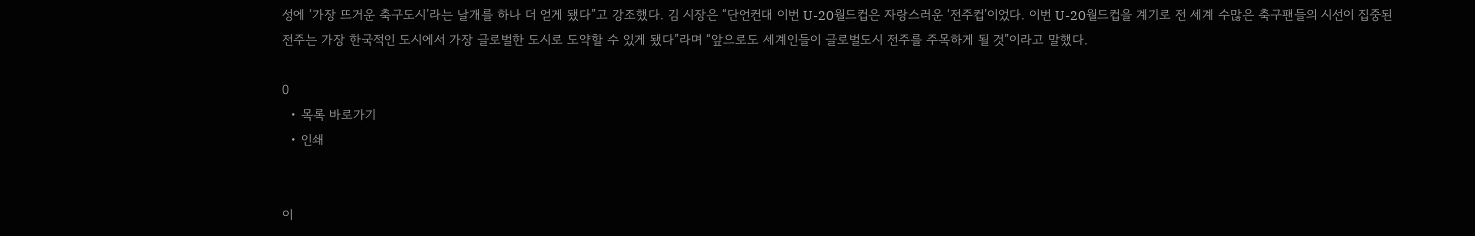성에 ‘가장 뜨거운 축구도시’라는 날개를 하나 더 얻게 됐다”고 강조했다. 김 시장은 “단언컨대 이번 U-20월드컵은 자랑스러운 ‘전주컵’이었다. 이번 U-20월드컵을 계기로 전 세계 수많은 축구팬들의 시선이 집중된 전주는 가장 한국적인 도시에서 가장 글로벌한 도시로 도약할 수 있게 됐다”라며 “앞으로도 세계인들이 글로벌도시 전주를 주목하게 될 것”이라고 말했다.

0
  • 목록 바로가기
  • 인쇄


이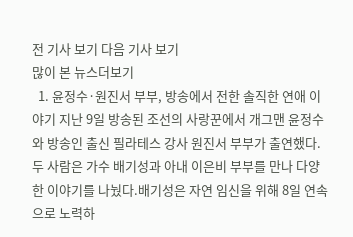전 기사 보기 다음 기사 보기
많이 본 뉴스더보기
  1. 윤정수·원진서 부부, 방송에서 전한 솔직한 연애 이야기 지난 9일 방송된 조선의 사랑꾼에서 개그맨 윤정수와 방송인 출신 필라테스 강사 원진서 부부가 출연했다.두 사람은 가수 배기성과 아내 이은비 부부를 만나 다양한 이야기를 나눴다.배기성은 자연 임신을 위해 8일 연속으로 노력하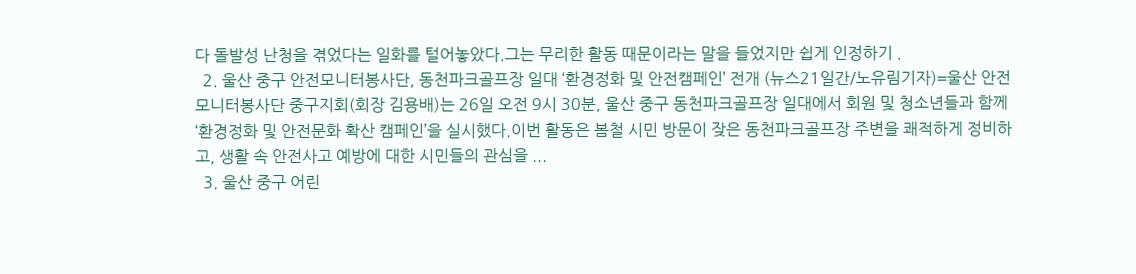다 돌발성 난청을 겪었다는 일화를 털어놓았다.그는 무리한 활동 때문이라는 말을 들었지만 쉽게 인정하기 .
  2. 울산 중구 안전모니터봉사단, 동천파크골프장 일대 ‘환경정화 및 안전캠페인’ 전개 (뉴스21일간/노유림기자)=울산 안전모니터봉사단 중구지회(회장 김용배)는 26일 오전 9시 30분, 울산 중구 동천파크골프장 일대에서 회원 및 청소년들과 함께 ‘환경정화 및 안전문화 확산 캠페인’을 실시했다.이번 활동은 봄철 시민 방문이 잦은 동천파크골프장 주변을 쾌적하게 정비하고, 생활 속 안전사고 예방에 대한 시민들의 관심을 ...
  3. 울산 중구 어린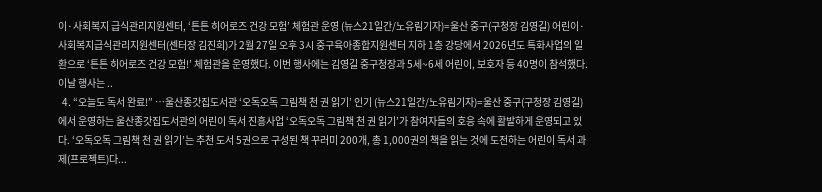이·사회복지 급식관리지원센터, ‘튼튼 히어로즈 건강 모험’ 체험관 운영 (뉴스21일간/노유림기자)=울산 중구(구청장 김영길) 어린이·사회복지급식관리지원센터(센터장 김진희)가 2월 27일 오후 3시 중구육아종합지원센터 지하 1층 강당에서 2026년도 특화사업의 일환으로 ‘튼튼 히어로즈 건강 모험!’ 체험관을 운영했다. 이번 행사에는 김영길 중구청장과 5세~6세 어린이, 보호자 등 40명이 참석했다. 이날 행사는 ..
  4. “오늘도 독서 완료!” …울산종갓집도서관 ‘오독오독 그림책 천 권 읽기’ 인기 (뉴스21일간/노유림기자)=울산 중구(구청장 김영길)에서 운영하는 울산종갓집도서관의 어린이 독서 진흥사업 ‘오독오독 그림책 천 권 읽기’가 참여자들의 호응 속에 활발하게 운영되고 있다. ‘오독오독 그림책 천 권 읽기’는 추천 도서 5권으로 구성된 책 꾸러미 200개, 총 1,000권의 책을 읽는 것에 도전하는 어린이 독서 과제(프로젝트)다...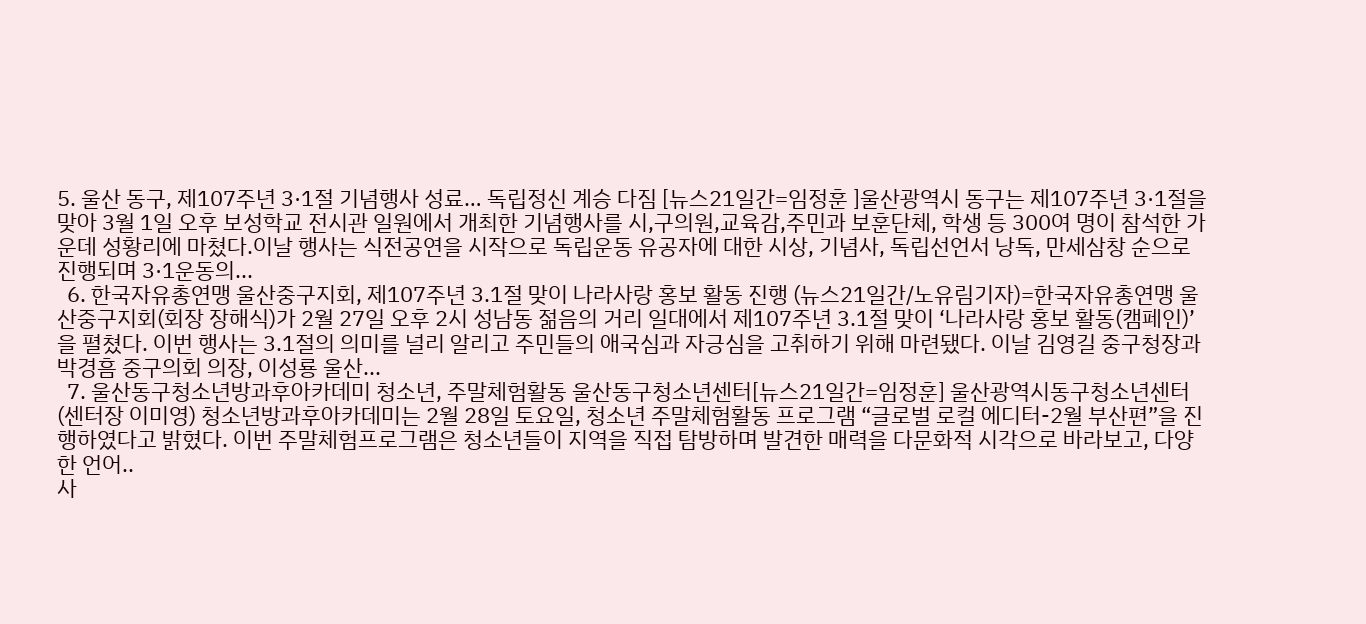5. 울산 동구, 제107주년 3·1절 기념행사 성료… 독립정신 계승 다짐 [뉴스21일간=임정훈 ]울산광역시 동구는 제107주년 3·1절을 맞아 3월 1일 오후 보성학교 전시관 일원에서 개최한 기념행사를 시,구의원,교육감,주민과 보훈단체, 학생 등 300여 명이 참석한 가운데 성황리에 마쳤다.이날 행사는 식전공연을 시작으로 독립운동 유공자에 대한 시상, 기념사, 독립선언서 낭독, 만세삼창 순으로 진행되며 3·1운동의...
  6. 한국자유총연맹 울산중구지회, 제107주년 3.1절 맞이 나라사랑 홍보 활동 진행 (뉴스21일간/노유림기자)=한국자유총연맹 울산중구지회(회장 장해식)가 2월 27일 오후 2시 성남동 젊음의 거리 일대에서 제107주년 3.1절 맞이 ‘나라사랑 홍보 활동(캠페인)’을 펼쳤다. 이번 행사는 3.1절의 의미를 널리 알리고 주민들의 애국심과 자긍심을 고취하기 위해 마련됐다. 이날 김영길 중구청장과 박경흠 중구의회 의장, 이성룡 울산...
  7. 울산동구청소년방과후아카데미 청소년, 주말체험활동 울산동구청소년센터[뉴스21일간=임정훈] 울산광역시동구청소년센터(센터장 이미영) 청소년방과후아카데미는 2월 28일 토요일, 청소년 주말체험활동 프로그램 “글로벌 로컬 에디터-2월 부산편”을 진행하였다고 밝혔다. 이번 주말체험프로그램은 청소년들이 지역을 직접 탐방하며 발견한 매력을 다문화적 시각으로 바라보고, 다양한 언어..
사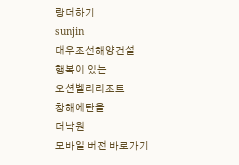랑더하기
sunjin
대우조선해양건설
행복이 있는
오션벨리리조트
창해에탄올
더낙원
모바일 버전 바로가기